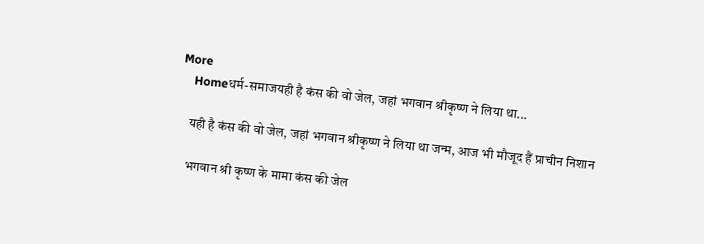More
    Homeधर्म-समाजयही है कंस की वो जेल, जहां भगवान श्रीकृष्ण ने लिया था...

    यही है कंस की वो जेल, जहां भगवान श्रीकृष्ण ने लिया था जन्म, आज भी मौजूद हैं प्राचीन निशान

    भगवान श्री कृष्ण के मामा कंस की जेल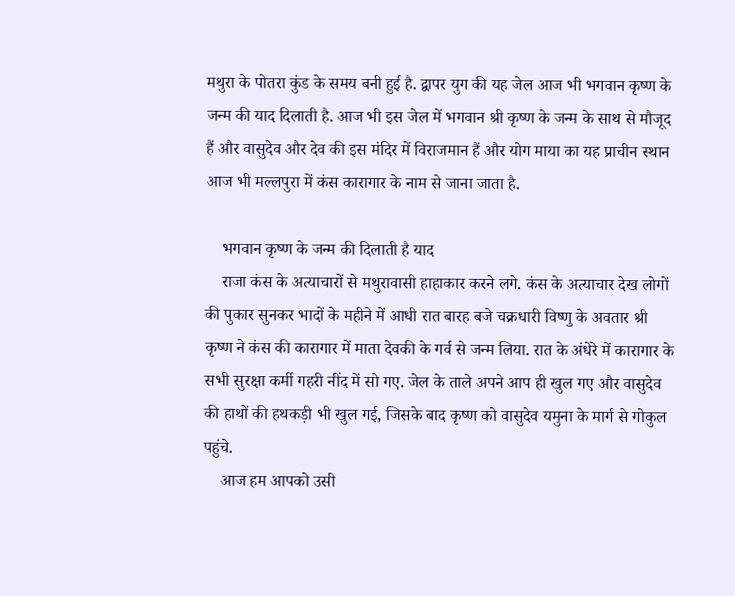मथुरा के पोतरा कुंड के समय बनी हुई है. द्वापर युग की यह जेल आज भी भगवान कृष्ण के जन्म की याद दिलाती है. आज भी इस जेल में भगवान श्री कृष्ण के जन्म के साथ से मौजूद हैं और वासुदेव और देव की इस मंदिर में विराजमान हैं और योग माया का यह प्राचीन स्थान आज भी मल्लपुरा में कंस कारागार के नाम से जाना जाता है.

    भगवान कृष्ण के जन्म की दिलाती है याद
    राजा कंस के अत्याचारों से मथुरावासी हाहाकार करने लगे. कंस के अत्याचार देख लोगों की पुकार सुनकर भादों के महीने में आधी रात बारह बजे चक्रधारी विष्णु के अवतार श्री कृष्ण ने कंस की कारागार में माता देवकी के गर्व से जन्म लिया. रात के अंधेरे में कारागार के सभी सुरक्षा कर्मी गहरी नींद में सो गए. जेल के ताले अपने आप ही खुल गए और वासुदेव की हाथों की हथकड़ी भी खुल गई, जिसके बाद कृष्ण को वासुदेव यमुना के मार्ग से गोकुल पहुंचे.
    आज हम आपको उसी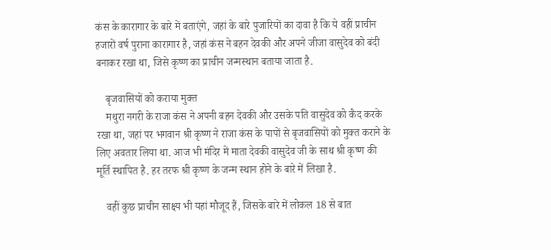कंस के कारागार के बारे में बताएंगे, जहां के बारे पुजारियों का दावा है कि ये वहीं प्राचीन हजारों वर्ष पुराना कारागार है, जहां कंस ने बहन देवकी और अपने जीजा वासुदेव को बंदी बनाकर रखा था, जिसे कृष्ण का प्राचीन जन्मस्थान बताया जाता है.

    बृजवासियों को कराया मुक्त
    मथुरा नगरी के राजा कंस ने अपनी बहन देवकी और उसके पति वासुदेव को कैद करके रखा था, जहां पर भगवान श्री कृष्ण ने राजा कंस के पापों से बृजवासियों को मुक्त कराने के लिए अवतार लिया था. आज भी मंदिर में माता देवकी वासुदेव जी के साथ श्री कृष्ण की मूर्ति स्थापित है. हर तरफ श्री कृष्ण के जन्म स्थान होने के बारे में लिखा है.

    वहीं कुछ प्राचीन साक्ष्य भी यहां मौजूद हैं, जिसके बारे में लोकल 18 से बात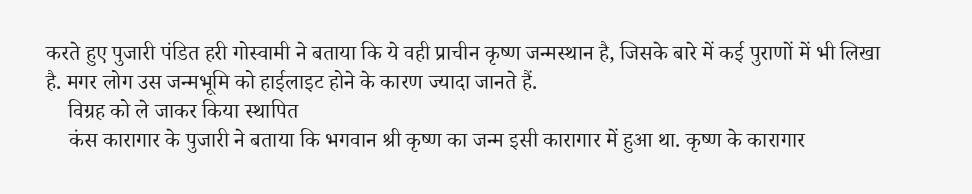करते हुए पुजारी पंडित हरी गोस्वामी ने बताया कि ये वही प्राचीन कृष्ण जन्मस्थान है, जिसके बारे में कई पुराणों में भी लिखा है. मगर लोग उस जन्मभूमि को हाईलाइट होने के कारण ज्यादा जानते हैं.
    विग्रह को ले जाकर किया स्थापित
    कंस कारागार के पुजारी ने बताया कि भगवान श्री कृष्ण का जन्म इसी कारागार में हुआ था. कृष्ण के कारागार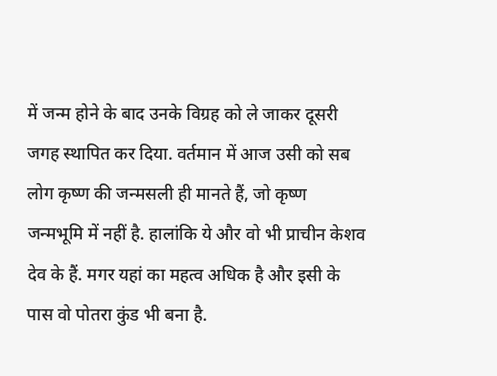में जन्म होने के बाद उनके विग्रह को ले जाकर दूसरी जगह स्थापित कर दिया. वर्तमान में आज उसी को सब लोग कृष्ण की जन्मसली ही मानते हैं, जो कृष्ण जन्मभूमि में नहीं है. हालांकि ये और वो भी प्राचीन केशव देव के हैं. मगर यहां का महत्व अधिक है और इसी के पास वो पोतरा कुंड भी बना है.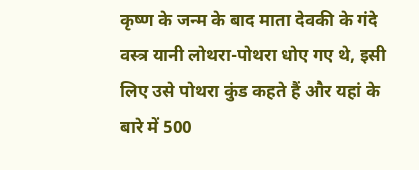कृष्ण के जन्म के बाद माता देवकी के गंदे वस्त्र यानी लोथरा-पोथरा धोए गए थे, इसी लिए उसे पोथरा कुंड कहते हैं और यहां के बारे में 500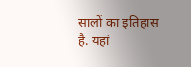सालों का इतिहास है. यहां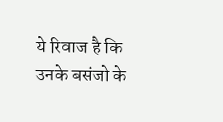ये रिवाज है कि उनके बसंजो के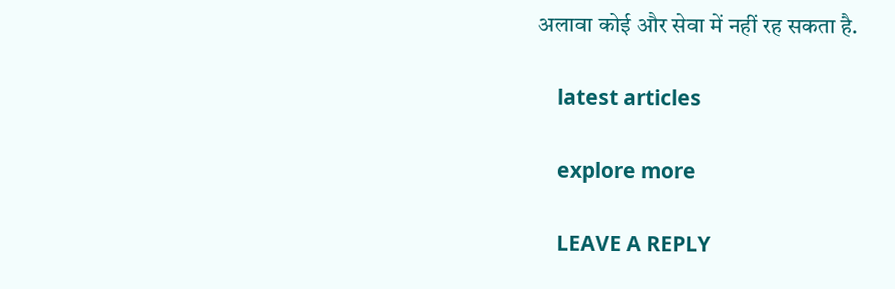अलावा कोई और सेवा में नहीं रह सकता है.

    latest articles

    explore more

    LEAVE A REPLY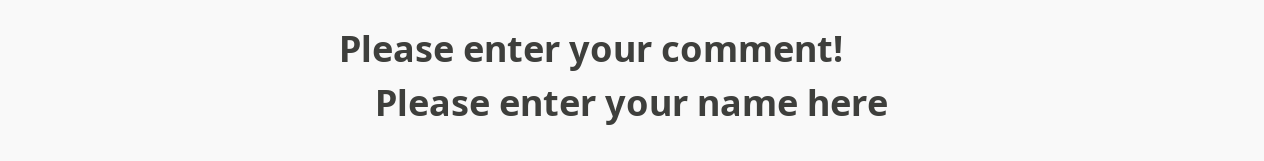Please enter your comment!
    Please enter your name here